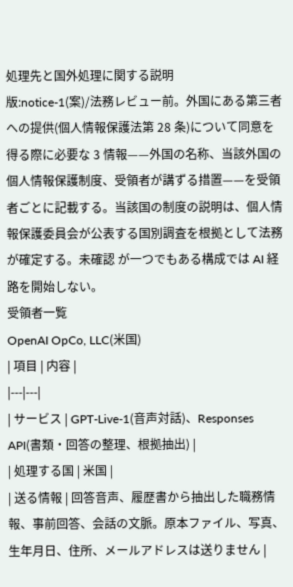処理先と国外処理に関する説明
版:notice-1(案)/法務レビュー前。外国にある第三者への提供(個人情報保護法第 28 条)について同意を得る際に必要な 3 情報——外国の名称、当該外国の個人情報保護制度、受領者が講ずる措置——を受領者ごとに記載する。当該国の制度の説明は、個人情報保護委員会が公表する国別調査を根拠として法務が確定する。未確認 が一つでもある構成では AI 経路を開始しない。
受領者一覧
OpenAI OpCo, LLC(米国)
| 項目 | 内容 |
|---|---|
| サービス | GPT-Live-1(音声対話)、Responses API(書類・回答の整理、根拠抽出) |
| 処理する国 | 米国 |
| 送る情報 | 回答音声、履歴書から抽出した職務情報、事前回答、会話の文脈。原本ファイル、写真、生年月日、住所、メールアドレスは送りません |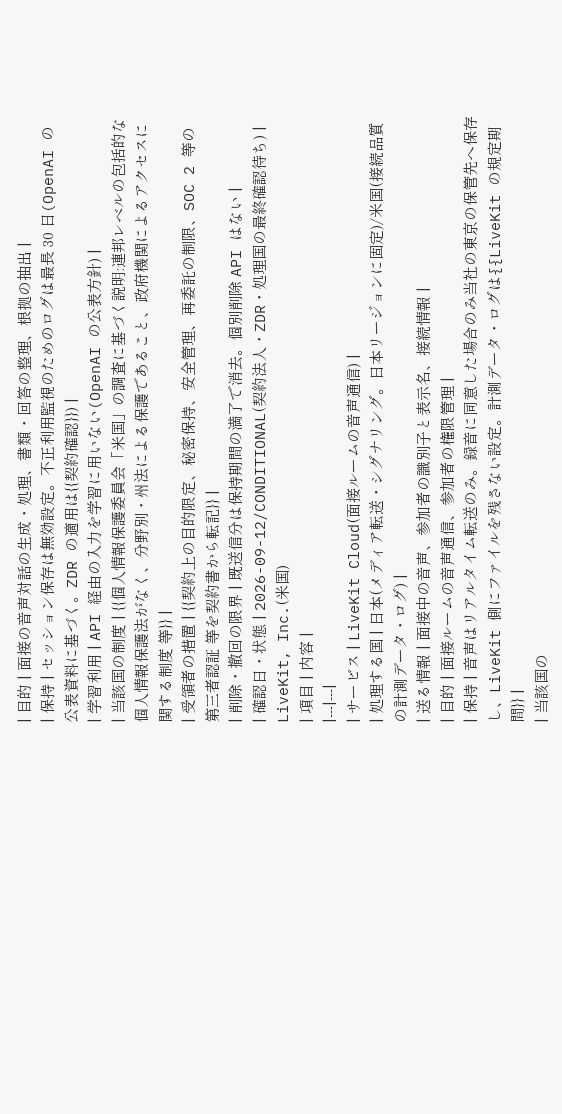| 目的 | 面接の音声対話の生成・処理、書類・回答の整理、根拠の抽出 |
| 保持 | セッション保存は無効設定。不正利用監視のためのログは最長 30 日(OpenAI の公表資料に基づく。ZDR の適用は{{契約確認}}) |
| 学習利用 | API 経由の入力を学習に用いない(OpenAI の公表方針) |
| 当該国の制度 | {{個人情報保護委員会「米国」の調査に基づく説明:連邦レベルの包括的な個人情報保護法がなく、分野別・州法による保護であること、政府機関によるアクセスに関する制度 等}} |
| 受領者の措置 | {{契約上の目的限定、秘密保持、安全管理、再委託の制限、SOC 2 等の第三者認証 等を契約書から転記}} |
| 削除・撤回の限界 | 既送信分は保持期間の満了で消去。個別削除 API はない |
| 確認日・状態 | 2026-09-12/CONDITIONAL(契約法人・ZDR・処理国の最終確認待ち) |
LiveKit, Inc.(米国)
| 項目 | 内容 |
|---|---|
| サービス | LiveKit Cloud(面接ルームの音声通信) |
| 処理する国 | 日本(メディア転送・シグナリング。日本リージョンに固定)/米国(接続品質の計測データ・ログ) |
| 送る情報 | 面接中の音声、参加者の識別子と表示名、接続情報 |
| 目的 | 面接ルームの音声通信、参加者の権限管理 |
| 保持 | 音声はリアルタイム転送のみ。録音に同意した場合のみ当社の東京の保管先へ保存し、LiveKit 側にファイルを残さない設定。計測データ・ログは{{LiveKit の規定期間}} |
| 当該国の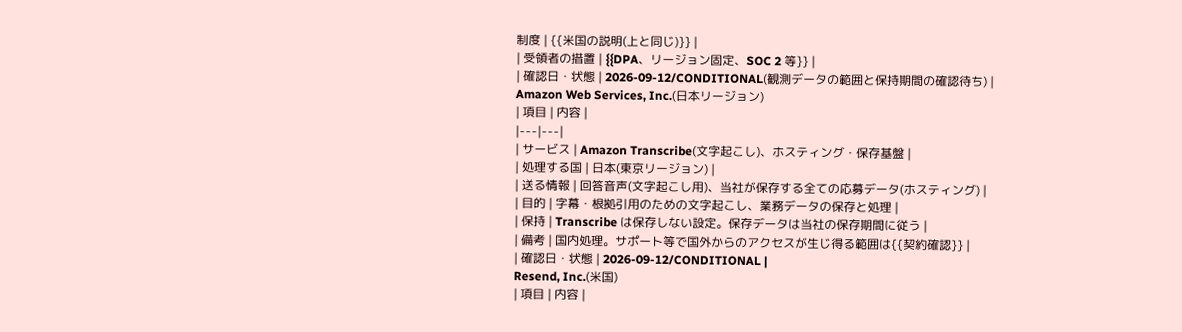制度 | {{米国の説明(上と同じ)}} |
| 受領者の措置 | {{DPA、リージョン固定、SOC 2 等}} |
| 確認日・状態 | 2026-09-12/CONDITIONAL(観測データの範囲と保持期間の確認待ち) |
Amazon Web Services, Inc.(日本リージョン)
| 項目 | 内容 |
|---|---|
| サービス | Amazon Transcribe(文字起こし)、ホスティング・保存基盤 |
| 処理する国 | 日本(東京リージョン) |
| 送る情報 | 回答音声(文字起こし用)、当社が保存する全ての応募データ(ホスティング) |
| 目的 | 字幕・根拠引用のための文字起こし、業務データの保存と処理 |
| 保持 | Transcribe は保存しない設定。保存データは当社の保存期間に従う |
| 備考 | 国内処理。サポート等で国外からのアクセスが生じ得る範囲は{{契約確認}} |
| 確認日・状態 | 2026-09-12/CONDITIONAL |
Resend, Inc.(米国)
| 項目 | 内容 |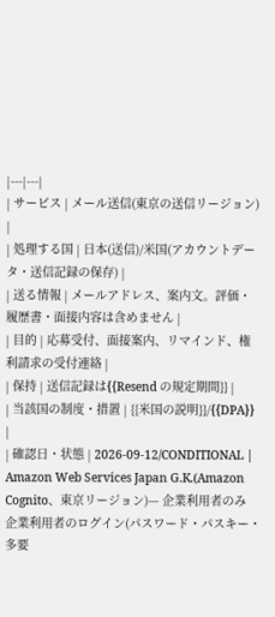|---|---|
| サービス | メール送信(東京の送信リージョン) |
| 処理する国 | 日本(送信)/米国(アカウントデータ・送信記録の保存) |
| 送る情報 | メールアドレス、案内文。評価・履歴書・面接内容は含めません |
| 目的 | 応募受付、面接案内、リマインド、権利請求の受付連絡 |
| 保持 | 送信記録は{{Resend の規定期間}} |
| 当該国の制度・措置 | {{米国の説明}}/{{DPA}} |
| 確認日・状態 | 2026-09-12/CONDITIONAL |
Amazon Web Services Japan G.K.(Amazon Cognito、東京リージョン)— 企業利用者のみ
企業利用者のログイン(パスワード・パスキー・多要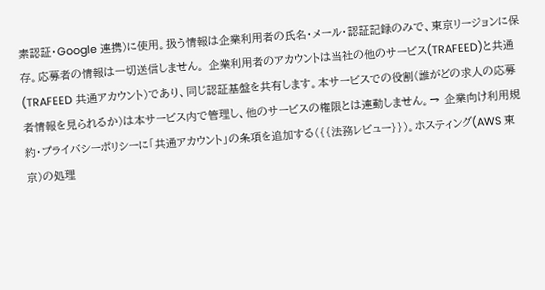素認証・Google 連携)に使用。扱う情報は企業利用者の氏名・メール・認証記録のみで、東京リージョンに保存。応募者の情報は一切送信しません。 企業利用者のアカウントは当社の他のサービス(TRAFEED)と共通(TRAFEED 共通アカウント)であり、同じ認証基盤を共有します。本サービスでの役割(誰がどの求人の応募者情報を見られるか)は本サービス内で管理し、他のサービスの権限とは連動しません。→ 企業向け利用規約・プライバシーポリシーに「共通アカウント」の条項を追加する({{法務レビュー}})。ホスティング(AWS 東京)の処理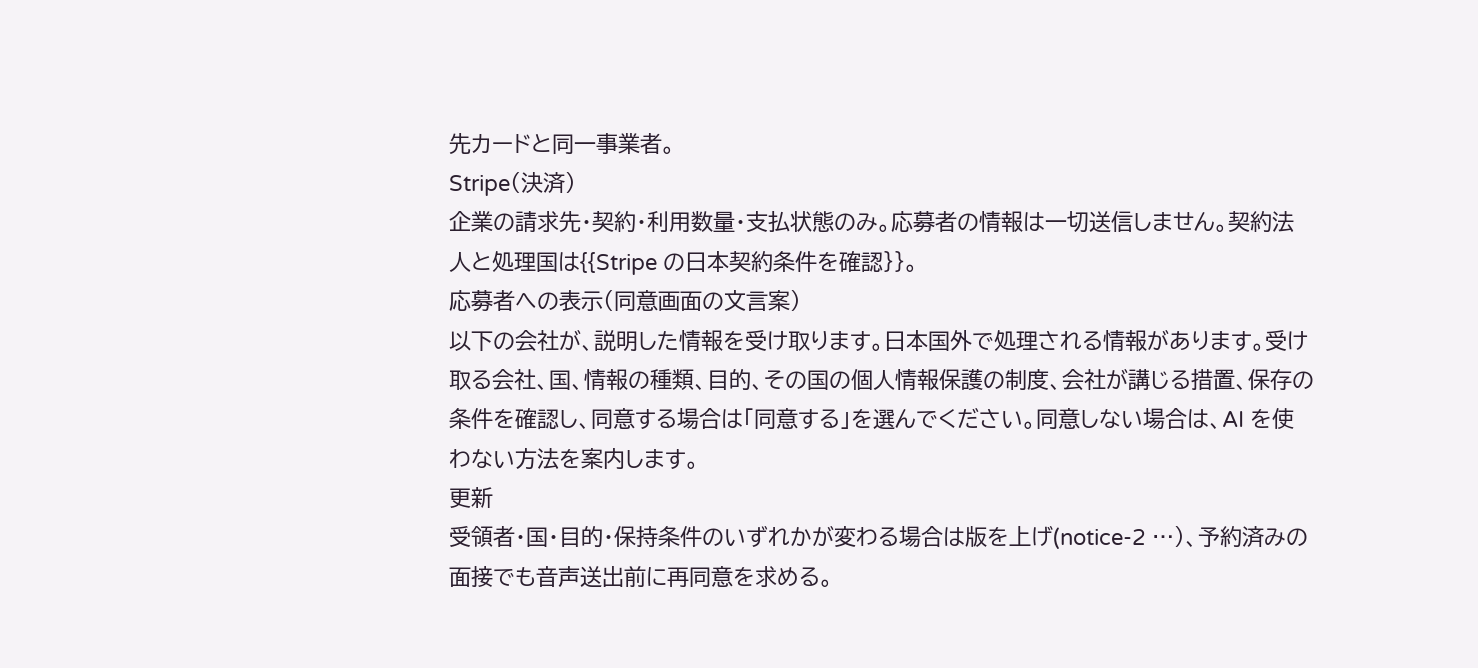先カードと同一事業者。
Stripe(決済)
企業の請求先・契約・利用数量・支払状態のみ。応募者の情報は一切送信しません。契約法人と処理国は{{Stripe の日本契約条件を確認}}。
応募者への表示(同意画面の文言案)
以下の会社が、説明した情報を受け取ります。日本国外で処理される情報があります。受け取る会社、国、情報の種類、目的、その国の個人情報保護の制度、会社が講じる措置、保存の条件を確認し、同意する場合は「同意する」を選んでください。同意しない場合は、AI を使わない方法を案内します。
更新
受領者・国・目的・保持条件のいずれかが変わる場合は版を上げ(notice-2 …)、予約済みの面接でも音声送出前に再同意を求める。